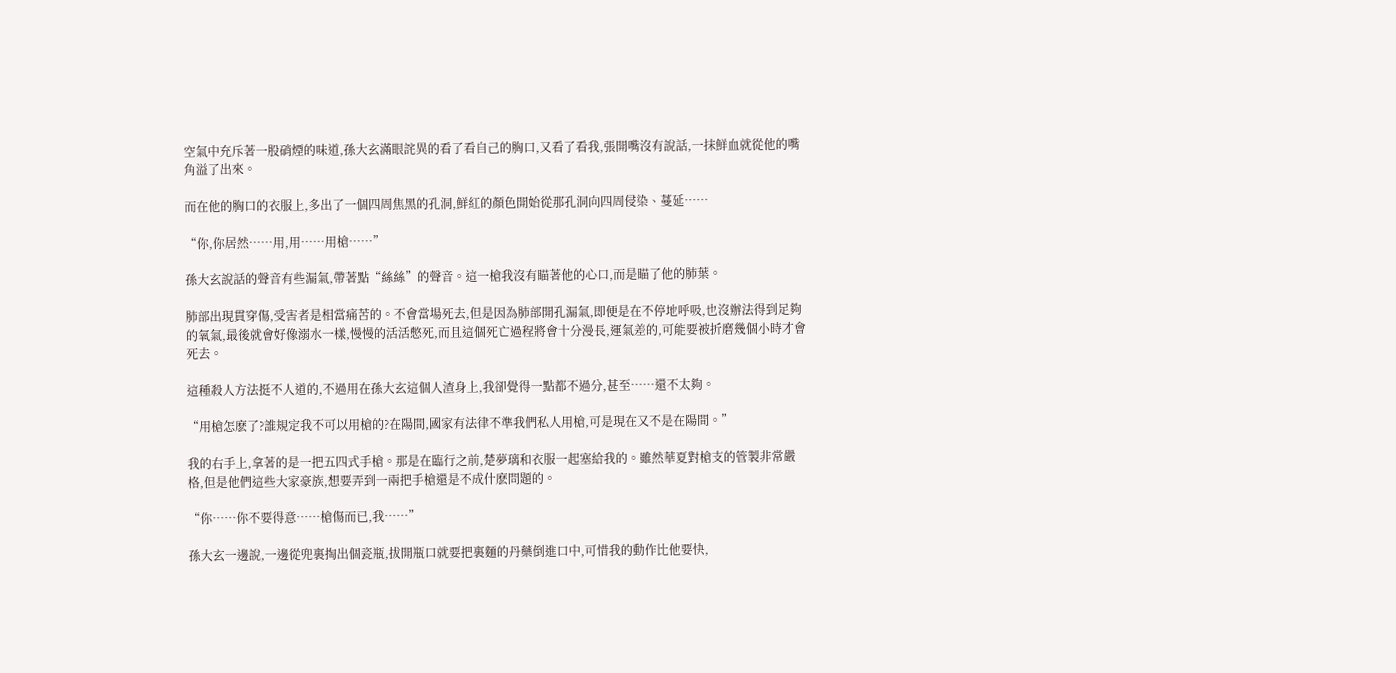空氣中充斥著一股硝煙的味道,孫大玄滿眼詫異的看了看自己的胸口,又看了看我,張開嘴沒有說話,一抹鮮血就從他的嘴角溢了出來。

而在他的胸口的衣服上,多出了一個四周焦黑的孔洞,鮮紅的顏色開始從那孔洞向四周侵染、蔓延……

“你,你居然……用,用……用槍……”

孫大玄說話的聲音有些漏氣,帶著點“絲絲”的聲音。這一槍我沒有瞄著他的心口,而是瞄了他的肺葉。

肺部出現貫穿傷,受害者是相當痛苦的。不會當場死去,但是因為肺部開孔漏氣,即便是在不停地呼吸,也沒辦法得到足夠的氧氣,最後就會好像溺水一樣,慢慢的活活憋死,而且這個死亡過程將會十分漫長,運氣差的,可能要被折磨幾個小時才會死去。

這種殺人方法挺不人道的,不過用在孫大玄這個人渣身上,我卻覺得一點都不過分,甚至……還不太夠。

“用槍怎麽了?誰規定我不可以用槍的?在陽間,國家有法律不準我們私人用槍,可是現在又不是在陽間。”

我的右手上,拿著的是一把五四式手槍。那是在臨行之前,楚夢璃和衣服一起塞給我的。雖然華夏對槍支的管製非常嚴格,但是他們這些大家豪族,想要弄到一兩把手槍還是不成什麽問題的。

“你……你不要得意……槍傷而已,我……”

孫大玄一邊說,一邊從兜裏掏出個瓷瓶,拔開瓶口就要把裏麵的丹藥倒進口中,可惜我的動作比他要快,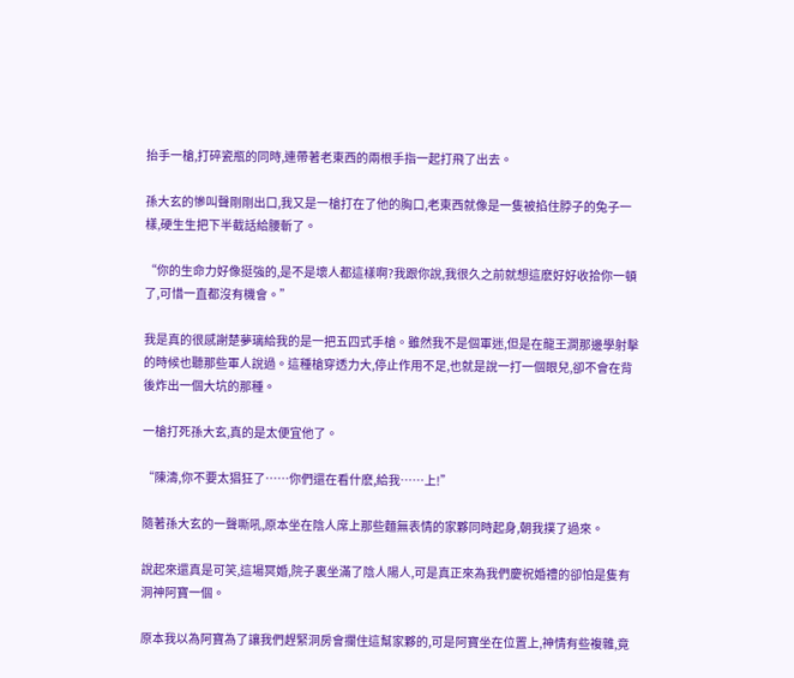抬手一槍,打碎瓷瓶的同時,連帶著老東西的兩根手指一起打飛了出去。

孫大玄的慘叫聲剛剛出口,我又是一槍打在了他的胸口,老東西就像是一隻被掐住脖子的兔子一樣,硬生生把下半截話給腰斬了。

“你的生命力好像挺強的,是不是壞人都這樣啊?我跟你說,我很久之前就想這麽好好收拾你一頓了,可惜一直都沒有機會。”

我是真的很感謝楚夢璃給我的是一把五四式手槍。雖然我不是個軍迷,但是在龍王澗那邊學射擊的時候也聽那些軍人說過。這種槍穿透力大,停止作用不足,也就是說一打一個眼兒,卻不會在背後炸出一個大坑的那種。

一槍打死孫大玄,真的是太便宜他了。

“陳濤,你不要太猖狂了……你們還在看什麽,給我……上!”

隨著孫大玄的一聲嘶吼,原本坐在陰人席上那些麵無表情的家夥同時起身,朝我撲了過來。

說起來還真是可笑,這場冥婚,院子裏坐滿了陰人陽人,可是真正來為我們慶祝婚禮的卻怕是隻有洞神阿寶一個。

原本我以為阿寶為了讓我們趕緊洞房會攔住這幫家夥的,可是阿寶坐在位置上,神情有些複雜,竟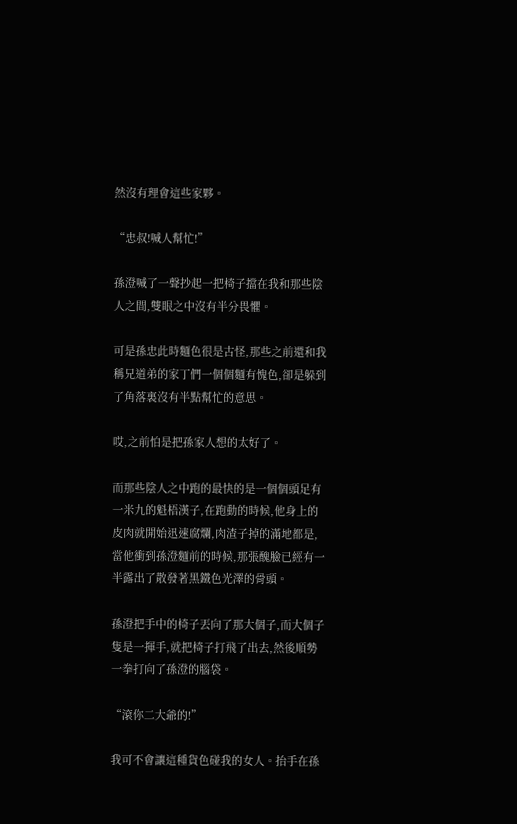然沒有理會這些家夥。

“忠叔!喊人幫忙!”

孫澄喊了一聲抄起一把椅子擋在我和那些陰人之間,雙眼之中沒有半分畏懼。

可是孫忠此時麵色很是古怪,那些之前還和我稱兄道弟的家丁們一個個麵有愧色,卻是躲到了角落裏沒有半點幫忙的意思。

哎,之前怕是把孫家人想的太好了。

而那些陰人之中跑的最快的是一個個頭足有一米九的魁梧漢子,在跑動的時候,他身上的皮肉就開始迅速腐爛,肉渣子掉的滿地都是,當他衝到孫澄麵前的時候,那張醜臉已經有一半露出了散發著黑鐵色光澤的骨頭。

孫澄把手中的椅子丟向了那大個子,而大個子隻是一揮手,就把椅子打飛了出去,然後順勢一拳打向了孫澄的腦袋。

“滾你二大爺的!”

我可不會讓這種貨色碰我的女人。抬手在孫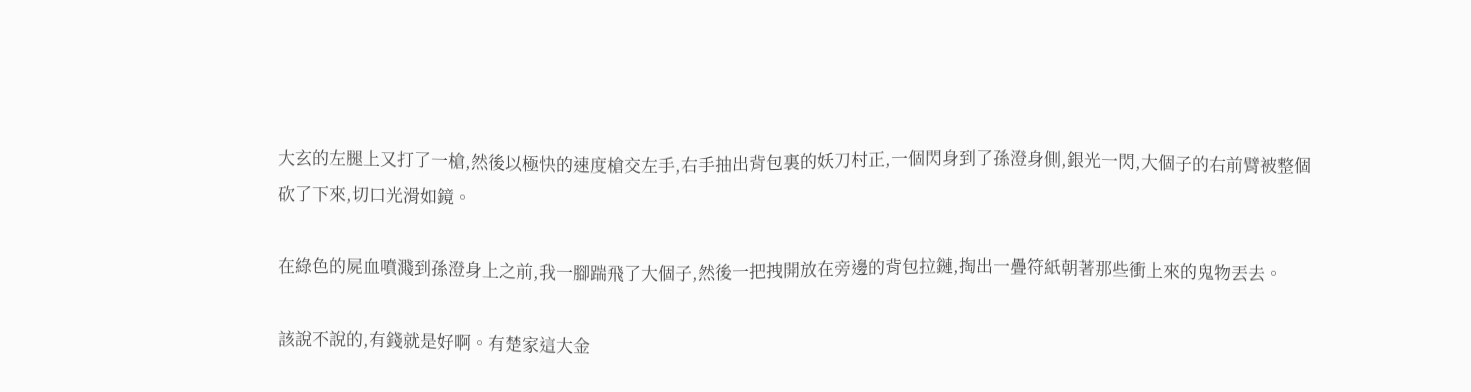大玄的左腿上又打了一槍,然後以極快的速度槍交左手,右手抽出背包裏的妖刀村正,一個閃身到了孫澄身側,銀光一閃,大個子的右前臂被整個砍了下來,切口光滑如鏡。

在綠色的屍血噴濺到孫澄身上之前,我一腳踹飛了大個子,然後一把拽開放在旁邊的背包拉鏈,掏出一疊符紙朝著那些衝上來的鬼物丟去。

該說不說的,有錢就是好啊。有楚家這大金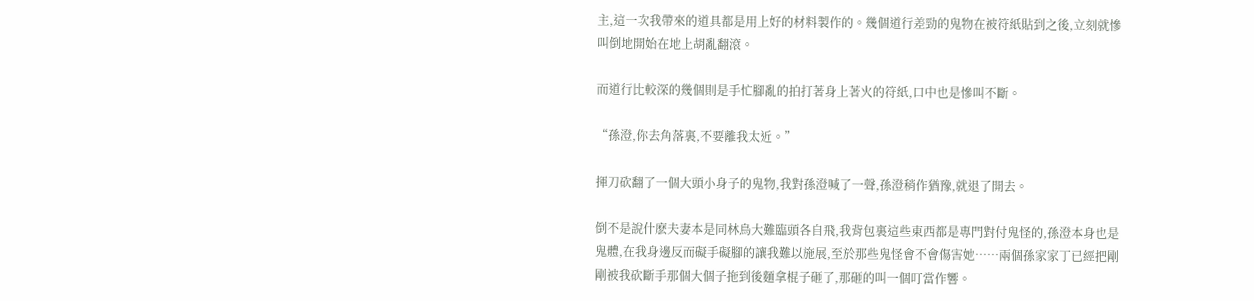主,這一次我帶來的道具都是用上好的材料製作的。幾個道行差勁的鬼物在被符紙貼到之後,立刻就慘叫倒地開始在地上胡亂翻滾。

而道行比較深的幾個則是手忙腳亂的拍打著身上著火的符紙,口中也是慘叫不斷。

“孫澄,你去角落裏,不要離我太近。”

揮刀砍翻了一個大頭小身子的鬼物,我對孫澄喊了一聲,孫澄稍作猶豫,就退了開去。

倒不是說什麽夫妻本是同林鳥大難臨頭各自飛,我背包裏這些東西都是專門對付鬼怪的,孫澄本身也是鬼體,在我身邊反而礙手礙腳的讓我難以施展,至於那些鬼怪會不會傷害她……兩個孫家家丁已經把剛剛被我砍斷手那個大個子拖到後麵拿棍子砸了,那砸的叫一個叮當作響。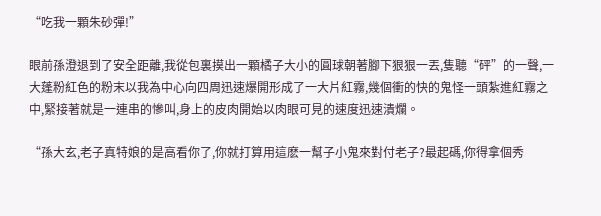“吃我一顆朱砂彈!”

眼前孫澄退到了安全距離,我從包裏摸出一顆橘子大小的圓球朝著腳下狠狠一丟,隻聽“砰”的一聲,一大蓬粉紅色的粉末以我為中心向四周迅速爆開形成了一大片紅霧,幾個衝的快的鬼怪一頭紮進紅霧之中,緊接著就是一連串的慘叫,身上的皮肉開始以肉眼可見的速度迅速潰爛。

“孫大玄,老子真特娘的是高看你了,你就打算用這麽一幫子小鬼來對付老子?最起碼,你得拿個秀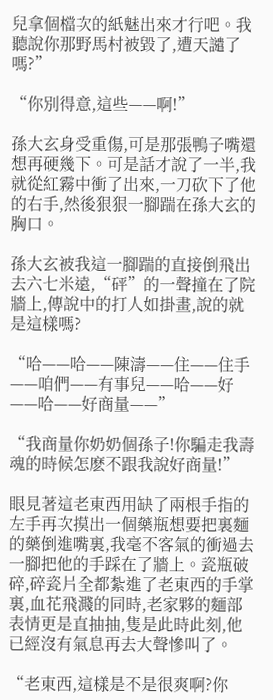兒拿個檔次的紙魅出來才行吧。我聽說你那野馬村被毀了,遭天譴了嗎?”

“你別得意,這些——啊!”

孫大玄身受重傷,可是那張鴨子嘴還想再硬幾下。可是話才說了一半,我就從紅霧中衝了出來,一刀砍下了他的右手,然後狠狠一腳踹在孫大玄的胸口。

孫大玄被我這一腳踹的直接倒飛出去六七米遠,“砰”的一聲撞在了院牆上,傳說中的打人如掛畫,說的就是這樣嗎?

“哈——哈——陳濤——住——住手——咱們——有事兒——哈——好——哈——好商量——”

“我商量你奶奶個孫子!你騙走我壽魂的時候怎麽不跟我說好商量!”

眼見著這老東西用缺了兩根手指的左手再次摸出一個藥瓶想要把裏麵的藥倒進嘴裏,我毫不客氣的衝過去一腳把他的手踩在了牆上。瓷瓶破碎,碎瓷片全都紮進了老東西的手掌裏,血花飛濺的同時,老家夥的麵部表情更是直抽抽,隻是此時此刻,他已經沒有氣息再去大聲慘叫了。

“老東西,這樣是不是很爽啊?你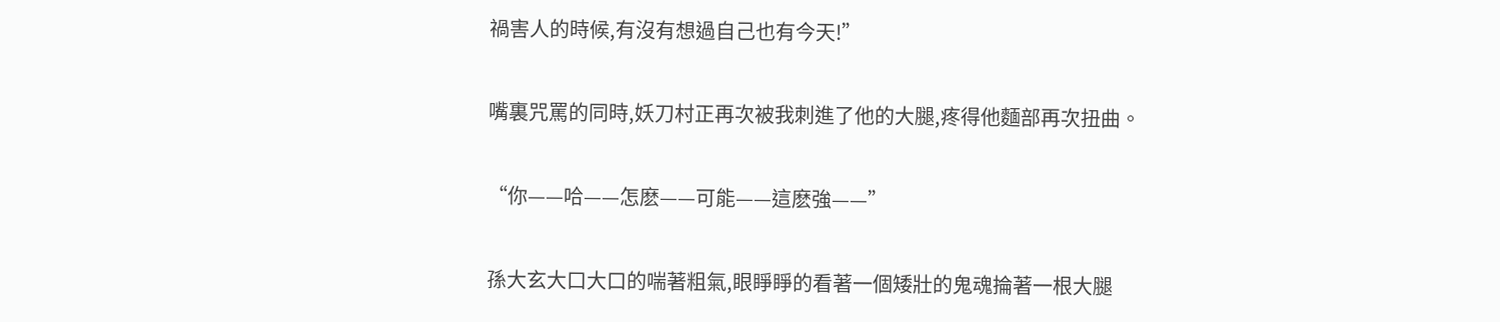禍害人的時候,有沒有想過自己也有今天!”

嘴裏咒罵的同時,妖刀村正再次被我刺進了他的大腿,疼得他麵部再次扭曲。

“你——哈——怎麽——可能——這麽強——”

孫大玄大口大口的喘著粗氣,眼睜睜的看著一個矮壯的鬼魂掄著一根大腿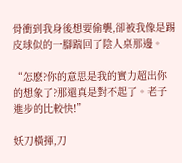骨衝到我身後想要偷襲,卻被我像是踢皮球似的一腳踹回了陰人桌那邊。

“怎麽?你的意思是我的實力超出你的想象了?那還真是對不起了。老子進步的比較快!”

妖刀橫揮,刀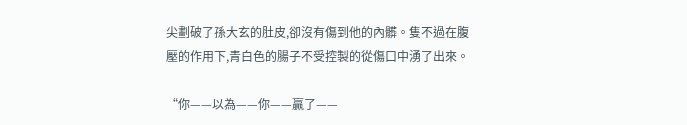尖劃破了孫大玄的肚皮,卻沒有傷到他的內髒。隻不過在腹壓的作用下,青白色的腸子不受控製的從傷口中湧了出來。

“你——以為——你——贏了——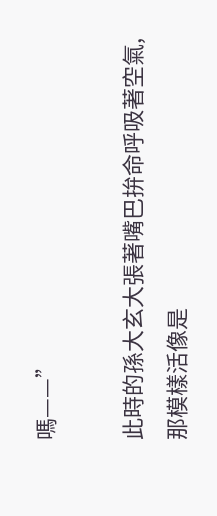嗎——”

此時的孫大玄大張著嘴巴拚命呼吸著空氣,那模樣活像是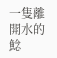一隻離開水的鯰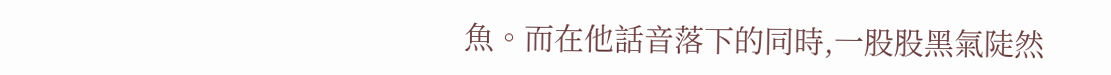魚。而在他話音落下的同時,一股股黑氣陡然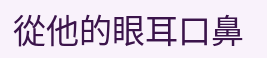從他的眼耳口鼻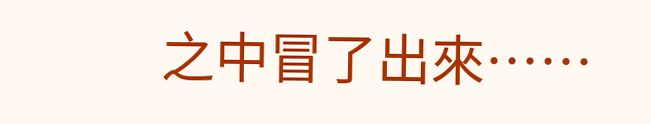之中冒了出來……